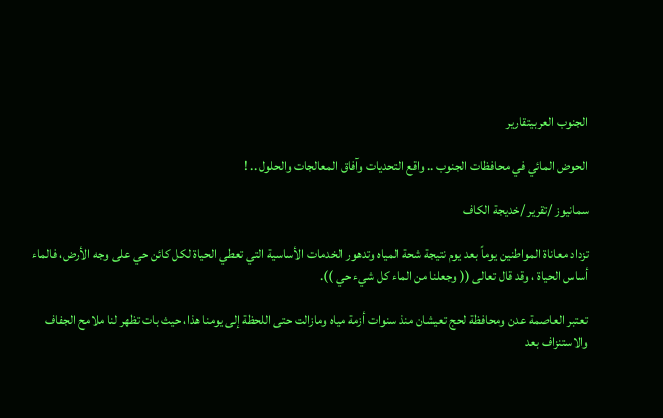الجنوب العربيتقارير

الحوض المائي في محافظات الجنوب .. واقع التحديات وآفاق المعالجات والحلول .. !

سمانيوز /تقرير /خديجة الكاف

تزداد معاناة المواطنين يوماً بعد يوم نتيجة شحة المياه وتدهور الخدمات الأساسية التي تعطي الحياة لكل كائن حي على وجه الأرض، فالماء أساس الحياة ، وقد قال تعالى (( وجعلنا من الماء كل شيء حي )).

تعتبر العاصمة عدن ومحافظة لحج تعيشان منذ سنوات أزمة مياه ومازالت حتى اللحظة إلى يومنا هذا، حيث بات تظهر لنا ملامح الجفاف والاستنزاف بعد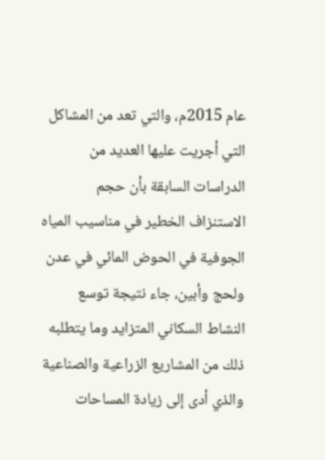عام 2015م، والتي تعد من المشاكل التي أجريت عليها العديد من الدراسات السابقة بأن حجم الاستنزاف الخطير في مناسيب المياه الجوفية في الحوض المائي في عدن ولحج وأبين، جاء نتيجة توسع النشاط السكاني المتزايد وما يتطلبه ذلك من المشاريع الزراعية والصناعية والذي أدى إلى زيادة المساحات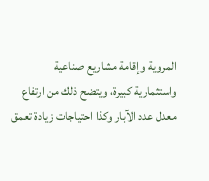المروية وإقامة مشاريع صناعية واستثمارية كبيرة، ويتضح ذلك من ارتفاع معدل عدد الآبار وكذا احتياجات زيادة تعمق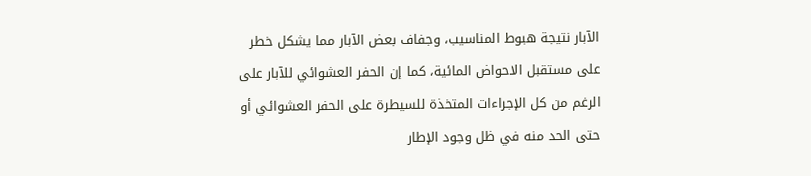الآبار نتيجة هبوط المناسيب، وجفاف بعض الآبار مما يشكل خطر على مستقبل الاحواض المائية، كما إن الحفر العشوائي للآبار على الرغم من كل الإجراءات المتخذة للسيطرة على الحفر العشوائي أو حتى الحد منه في ظل وجود الإطار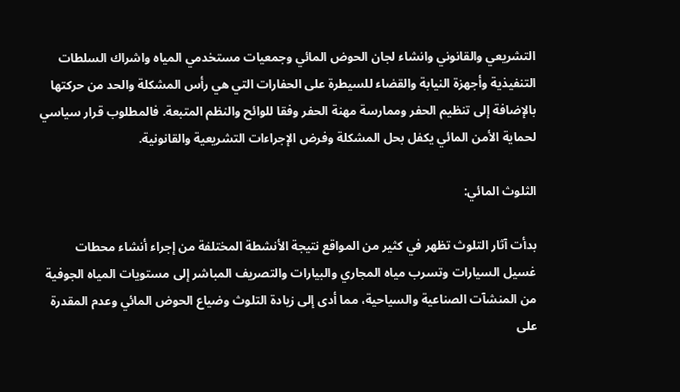التشريعي والقانوني وانشاء لجان الحوض المائي وجمعيات مستخدمي المياه واشراك السلطات التنفيذية وأجهزة النيابة والقضاء للسيطرة على الحفارات التي هي رأس المشكلة والحد من حركتها بالإضافة إلى تنظيم الحفر وممارسة مهنة الحفر وفقا للوائح والنظم المتبعة. فالمطلوب قرار سياسي لحماية الأمن المائي يكفل بحل المشكلة وفرض الإجراءات التشريعية والقانونية.

الثلوث المائي:

بدأت آثار التلوث تظهر في كثير من المواقع نتيجة الأنشطة المختلفة من إجراء أنشاء محطات غسيل السيارات وتسرب مياه المجاري والبيارات والتصريف المباشر إلى مستويات المياه الجوفية من المنشآت الصناعية والسياحية، مما أدى إلى زيادة التلوث وضياع الحوض المائي وعدم المقدرة على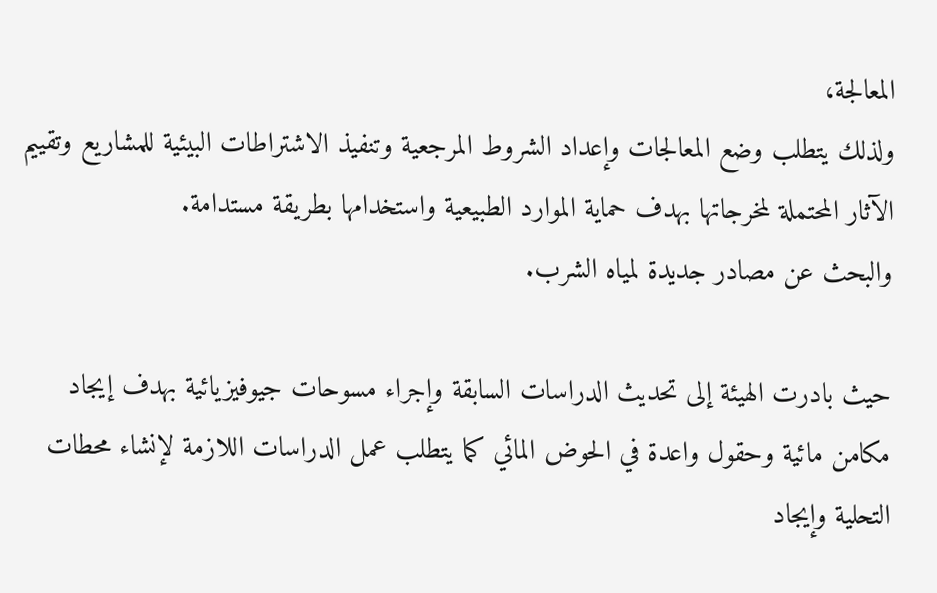المعالجة،
ولذلك يتطلب وضع المعالجات وإعداد الشروط المرجعية وتنفيذ الاشتراطات البيئية للمشاريع وتقييم الآثار المحتملة لمخرجاتها بهدف حماية الموارد الطبيعية واستخدامها بطريقة مستدامة.
والبحث عن مصادر جديدة لمياه الشرب.

حيث بادرت الهيئة إلى تحديث الدراسات السابقة وإجراء مسوحات جيوفيزيائية بهدف إيجاد مكامن مائية وحقول واعدة في الحوض المائي كما يتطلب عمل الدراسات اللازمة لإنشاء محطات التحلية وإيجاد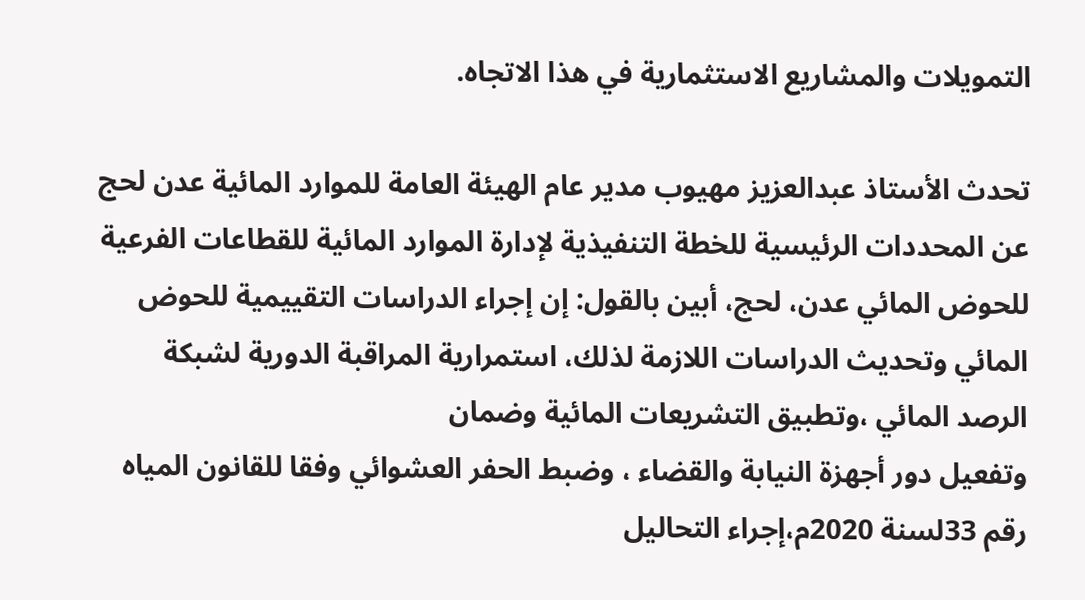التمويلات والمشاريع الاستثمارية في هذا الاتجاه.

تحدث الأستاذ عبدالعزيز مهيوب مدير عام الهيئة العامة للموارد المائية عدن لحج عن المحددات الرئيسية للخطة التنفيذية لإدارة الموارد المائية للقطاعات الفرعية للحوض المائي عدن، لحج، أبين بالقول: إن إجراء الدراسات التقييمية للحوض المائي وتحديث الدراسات اللازمة لذلك، استمرارية المراقبة الدورية لشبكة الرصد المائي ،وتطبيق التشريعات المائية وضمان
وتفعيل دور أجهزة النيابة والقضاء ، وضبط الحفر العشوائي وفقا للقانون المياه رقم 33لسنة 2020م،إجراء التحاليل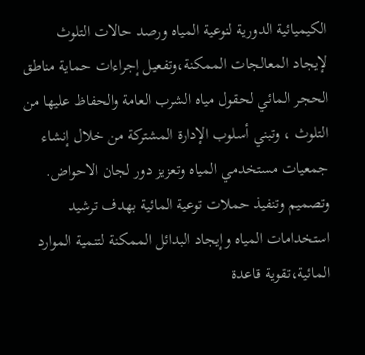الكيميائية الدورية لنوعية المياه ورصد حالات التلوث لإيجاد المعالجات الممكنة،وتفعيل إجراءات حماية مناطق الحجر المائي لحقول مياه الشرب العامة والحفاظ عليها من التلوث ، وتبني أسلوب الإدارة المشتركة من خلال إنشاء جمعيات مستخدمي المياه وتعزيز دور لجان الاحواض.
وتصميم وتنفيذ حملات توعية المائية بهدف ترشيد استخدامات المياه وإيجاد البدائل الممكنة لتنمية الموارد المائية،تقوية قاعدة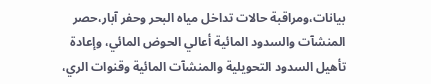بيانات،ومراقبة حالات تداخل مياه البحر وحفر آبار،حصر المنشآت والسدود المائية أعالي الحوض المائي، وإعادة تأهيل السدود التحويلية والمنشآت المائية وقنوات الري،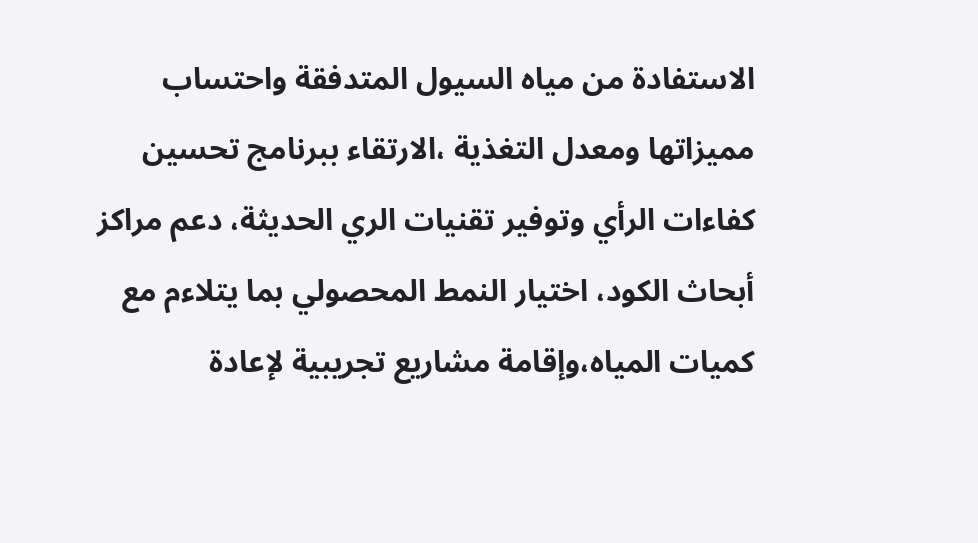الاستفادة من مياه السيول المتدفقة واحتساب مميزاتها ومعدل التغذية ،الارتقاء ببرنامج تحسين كفاءات الرأي وتوفير تقنيات الري الحديثة، دعم مراكز أبحاث الكود، اختيار النمط المحصولي بما يتلاءم مع كميات المياه،وإقامة مشاريع تجريبية لإعادة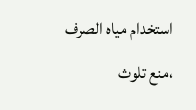استخدام مياه الصرف ،منع تلوث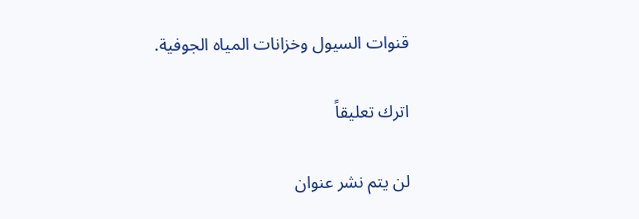قنوات السيول وخزانات المياه الجوفية.

اترك تعليقاً

لن يتم نشر عنوان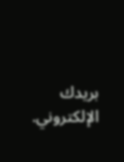بريدك الإلكتروني.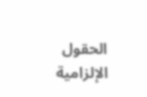الحقول الإلزامية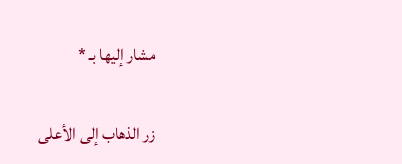مشار إليها بـ *

زر الذهاب إلى الأعلى